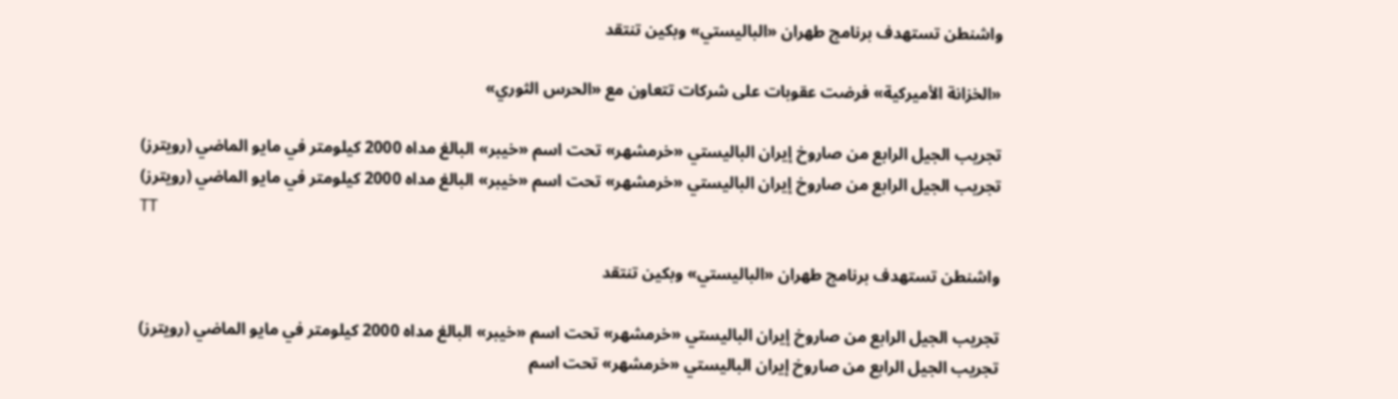واشنطن تستهدف برنامج طهران «الباليستي» وبكين تنتقد

«الخزانة الأميركية» فرضت عقوبات على شركات تتعاون مع «الحرس الثوري»

تجريب الجيل الرابع من صاروخ إيران الباليستي «خرمشهر» تحت اسم «خيبر» البالغ مداه 2000 كيلومتر في مايو الماضي (رويترز)
تجريب الجيل الرابع من صاروخ إيران الباليستي «خرمشهر» تحت اسم «خيبر» البالغ مداه 2000 كيلومتر في مايو الماضي (رويترز)
TT

واشنطن تستهدف برنامج طهران «الباليستي» وبكين تنتقد

تجريب الجيل الرابع من صاروخ إيران الباليستي «خرمشهر» تحت اسم «خيبر» البالغ مداه 2000 كيلومتر في مايو الماضي (رويترز)
تجريب الجيل الرابع من صاروخ إيران الباليستي «خرمشهر» تحت اسم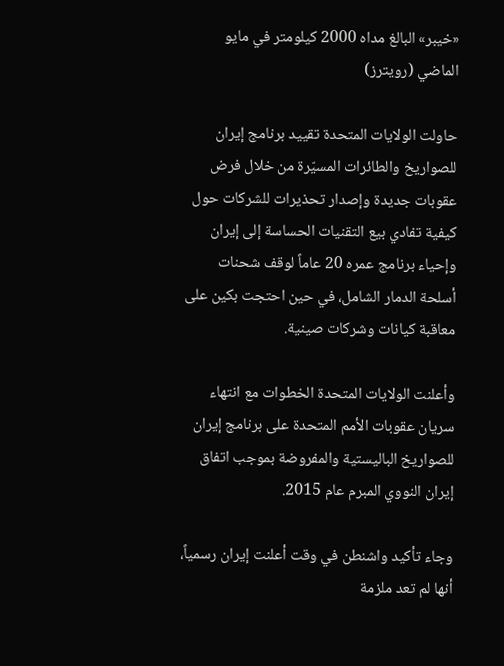«خيبر» البالغ مداه 2000 كيلومتر في مايو الماضي (رويترز)

حاولت الولايات المتحدة تقييد برنامج إيران للصواريخ والطائرات المسيّرة من خلال فرض عقوبات جديدة وإصدار تحذيرات للشركات حول كيفية تفادي بيع التقنيات الحساسة إلى إيران وإحياء برنامج عمره 20 عاماً لوقف شحنات أسلحة الدمار الشامل، في حين احتجت بكين على معاقبة كيانات وشركات صينية.

وأعلنت الولايات المتحدة الخطوات مع انتهاء سريان عقوبات الأمم المتحدة على برنامج إيران للصواريخ الباليستية والمفروضة بموجب اتفاق إيران النووي المبرم عام 2015.

وجاء تأكيد واشنطن في وقت أعلنت إيران رسمياً، أنها لم تعد ملزمة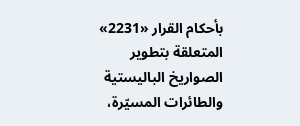بأحكام القرار «2231» المتعلقة بتطوير الصواريخ الباليستية والطائرات المسيّرة،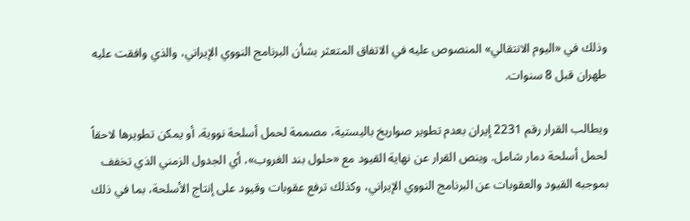وذلك في «اليوم الانتقالي» المنصوص عليه في الاتفاق المتعثر بشأن البرنامج النووي الإيراني، والذي وافقت عليه طهران قبل 8 سنوات.

ويطالب القرار رقم 2231 إيران بعدم تطوير صواريخ باليستية، مصممة لحمل أسلحة نووية، أو يمكن تطويرها لاحقاً لحمل أسلحة دمار شامل. وينص القرار عن نهاية القيود مع «حلول بند الغروب»، أي الجدول الزمني الذي تخفف بموجبه القيود والعقوبات عن البرنامج النووي الإيراني، وكذلك ترفع عقوبات وقيود على إنتاج الأسلحة، بما في ذلك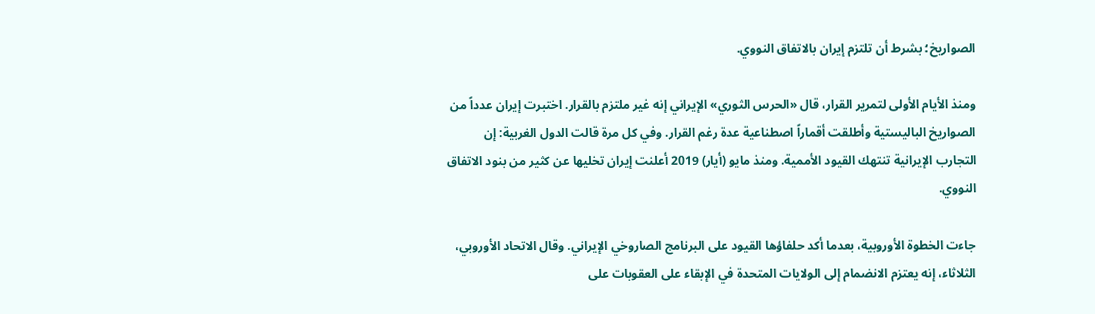الصواريخ؛ بشرط أن تلتزم إيران بالاتفاق النووي.

ومنذ الأيام الأولى لتمرير القرار، قال «الحرس الثوري» الإيراني إنه غير ملتزم بالقرار. اختبرت إيران عدداً من الصواريخ الباليستية وأطلقت أقماراً اصطناعية عدة رغم القرار. وفي كل مرة قالت الدول الغربية: إن التجارب الإيرانية تنتهك القيود الأممية. ومنذ مايو (أيار) 2019 أعلنت إيران تخليها عن كثير من بنود الاتفاق النووي.

جاءت الخطوة الأوروبية، بعدما أكد حلفاؤها القيود على البرنامج الصاروخي الإيراني. وقال الاتحاد الأوروبي، الثلاثاء، إنه يعتزم الانضمام إلى الولايات المتحدة في الإبقاء على العقوبات على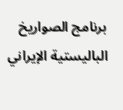برنامج الصواريخ الباليستية الإيراني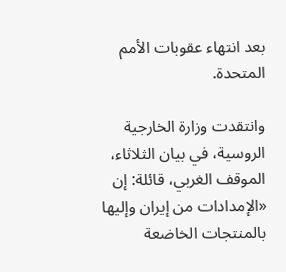بعد انتهاء عقوبات الأمم المتحدة.

وانتقدت وزارة الخارجية الروسية، في بيان الثلاثاء، الموقف الغربي، قائلة: إن «الإمدادات من إيران وإليها بالمنتجات الخاضعة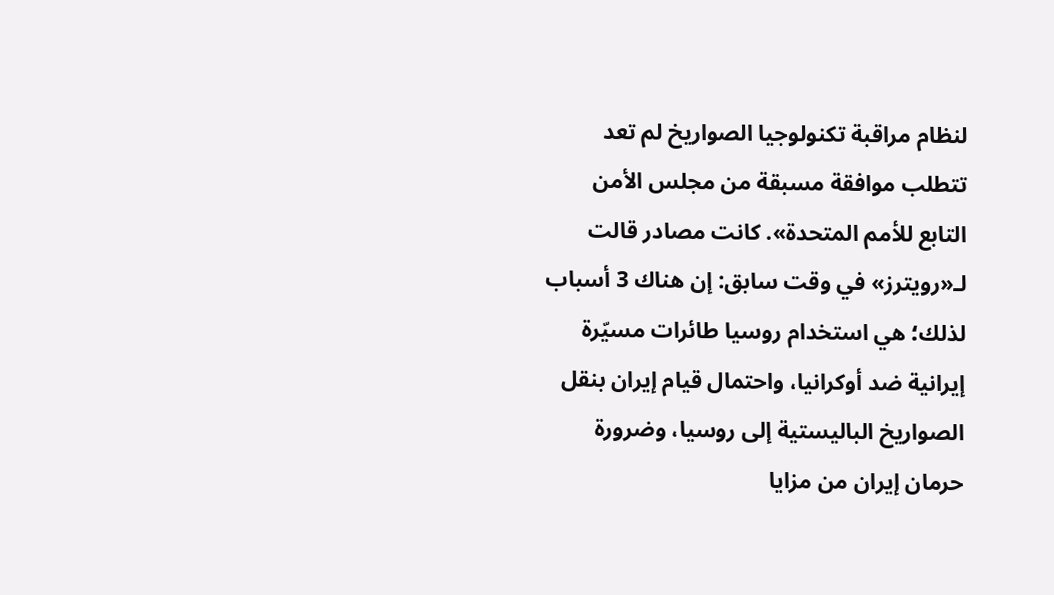لنظام مراقبة تكنولوجيا الصواريخ لم تعد تتطلب موافقة مسبقة من مجلس الأمن التابع للأمم المتحدة». كانت مصادر قالت لـ«رويترز» في وقت سابق: إن هناك 3 أسباب لذلك؛ هي استخدام روسيا طائرات مسيّرة إيرانية ضد أوكرانيا، واحتمال قيام إيران بنقل الصواريخ الباليستية إلى روسيا، وضرورة حرمان إيران من مزايا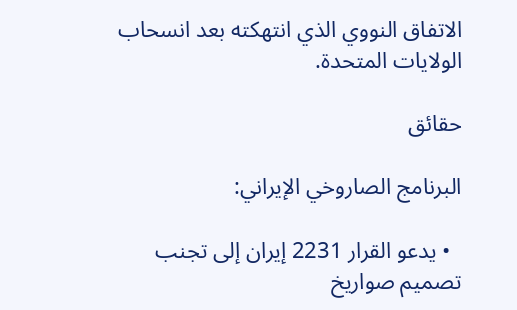الاتفاق النووي الذي انتهكته بعد انسحاب الولايات المتحدة.

حقائق

البرنامج الصاروخي الإيراني:

  • يدعو القرار 2231 إيران إلى تجنب تصميم صواريخ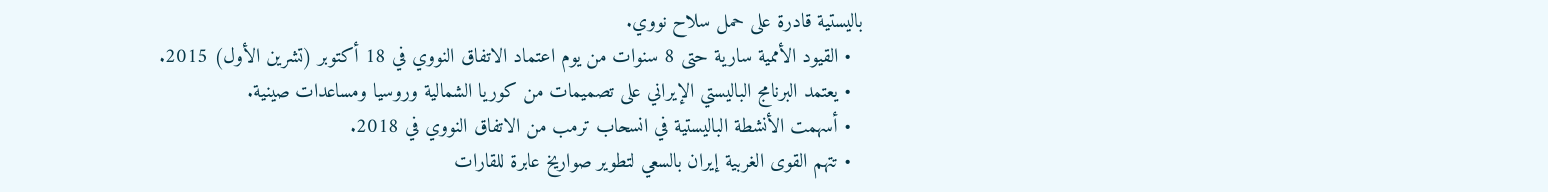باليستية قادرة على حمل سلاح نووي.
  • القيود الأممية سارية حتى 8 سنوات من يوم اعتماد الاتفاق النووي في 18 أكتوبر (تشرين الأول) 2015.
  • يعتمد البرنامج الباليستي الإيراني على تصميمات من كوريا الشمالية وروسيا ومساعدات صينية.
  • أسهمت الأنشطة الباليستية في انسحاب ترمب من الاتفاق النووي في 2018.
  • تتهم القوى الغربية إيران بالسعي لتطوير صواريخ عابرة للقارات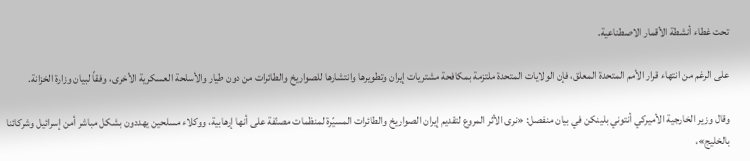تحت غطاء أنشطة الأقمار الاصطناعية.

على الرغم من انتهاء قرار الأمم المتحدة المعلق، فإن الولايات المتحدة ملتزمة بمكافحة مشتريات إيران وتطويرها وانتشارها للصواريخ والطائرات من دون طيار والأسلحة العسكرية الأخرى، وفقاً لبيان وزارة الخزانة.

وقال وزير الخارجية الأميركي أنتوني بلينكن في بيان منفصل: «نرى الأثر المروع لتقديم إيران الصواريخ والطائرات المسيّرة لمنظمات مصنّفة على أنها إرهابية، ووكلاء مسلحين يهددون بشكل مباشر أمن إسرائيل وشركائنا بالخليج»،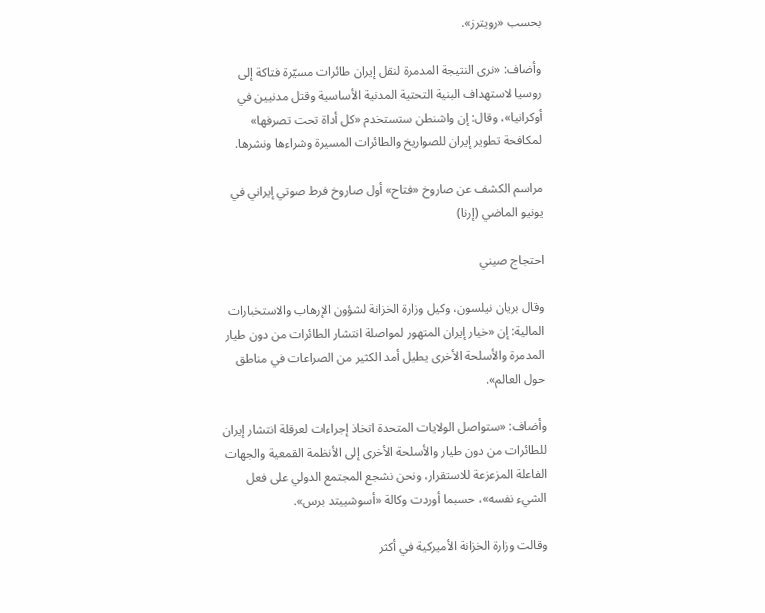بحسب «رويترز».

وأضاف: «نرى النتيجة المدمرة لنقل إيران طائرات مسيّرة فتاكة إلى روسيا لاستهداف البنية التحتية المدنية الأساسية وقتل مدنيين في أوكرانيا»، وقال: إن واشنطن ستستخدم «كل أداة تحت تصرفها» لمكافحة تطوير إيران للصواريخ والطائرات المسيرة وشراءها ونشرها.

مراسم الكشف عن صاروخ «فتاح» أول صاروخ فرط صوتي إيراني في يونيو الماضي (إرنا)

احتجاج صيني

وقال بريان نيلسون، وكيل وزارة الخزانة لشؤون الإرهاب والاستخبارات المالية: إن «خيار إيران المتهور لمواصلة انتشار الطائرات من دون طيار المدمرة والأسلحة الأخرى يطيل أمد الكثير من الصراعات في مناطق حول العالم».

وأضاف: «ستواصل الولايات المتحدة اتخاذ إجراءات لعرقلة انتشار إيران للطائرات من دون طيار والأسلحة الأخرى إلى الأنظمة القمعية والجهات الفاعلة المزعزعة للاستقرار، ونحن نشجع المجتمع الدولي على فعل الشيء نفسه»، حسبما أوردت وكالة «أسوشييتد برس».

وقالت وزارة الخزانة الأميركية في أكثر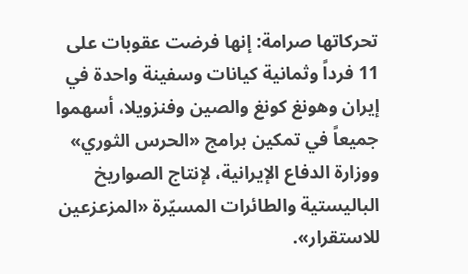تحركاتها صرامة: إنها فرضت عقوبات على 11 فرداً وثمانية كيانات وسفينة واحدة في إيران وهونغ كونغ والصين وفنزويلا، أسهموا جميعاً في تمكين برامج «الحرس الثوري» ووزارة الدفاع الإيرانية، لإنتاج الصواريخ الباليستية والطائرات المسيّرة «المزعزعين للاستقرار».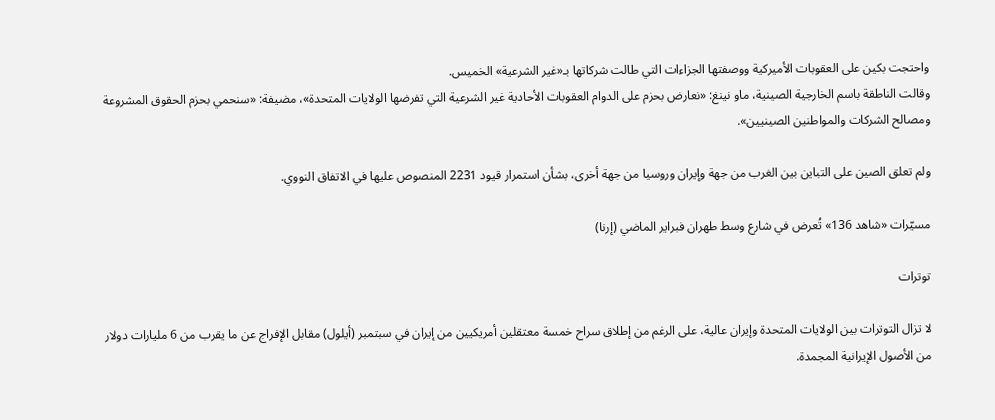واحتجت بكين على العقوبات الأميركية ووصفتها الجزاءات التي طالت شركاتها بـ«غير الشرعية» الخميس.
وقالت الناطقة باسم الخارجية الصينية، ماو نينغ: «نعارض بحزم على الدوام العقوبات الأحادية غير الشرعية التي تفرضها الولايات المتحدة»، مضيفة: «سنحمي بحزم الحقوق المشروعة ومصالح الشركات والمواطنين الصينيين».

ولم تعلق الصين على التباين بين الغرب من جهة وإيران وروسيا من جهة أخرى، بشأن استمرار قيود 2231 المنصوص عليها في الاتفاق النووي.

مسيّرات «شاهد 136» تُعرض في شارع وسط طهران فبراير الماضي (إرنا)

توترات

لا تزال التوترات بين الولايات المتحدة وإيران عالية، على الرغم من إطلاق سراح خمسة معتقلين أمريكيين من إيران في سبتمبر (أيلول) مقابل الإفراج عن ما يقرب من 6 مليارات دولار من الأصول الإيرانية المجمدة.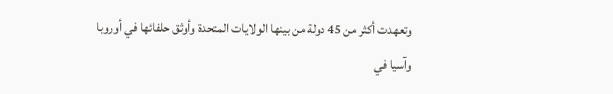وتعهدت أكثر من 45 دولة من بينها الولايات المتحدة وأوثق حلفائها في أوروبا وآسيا في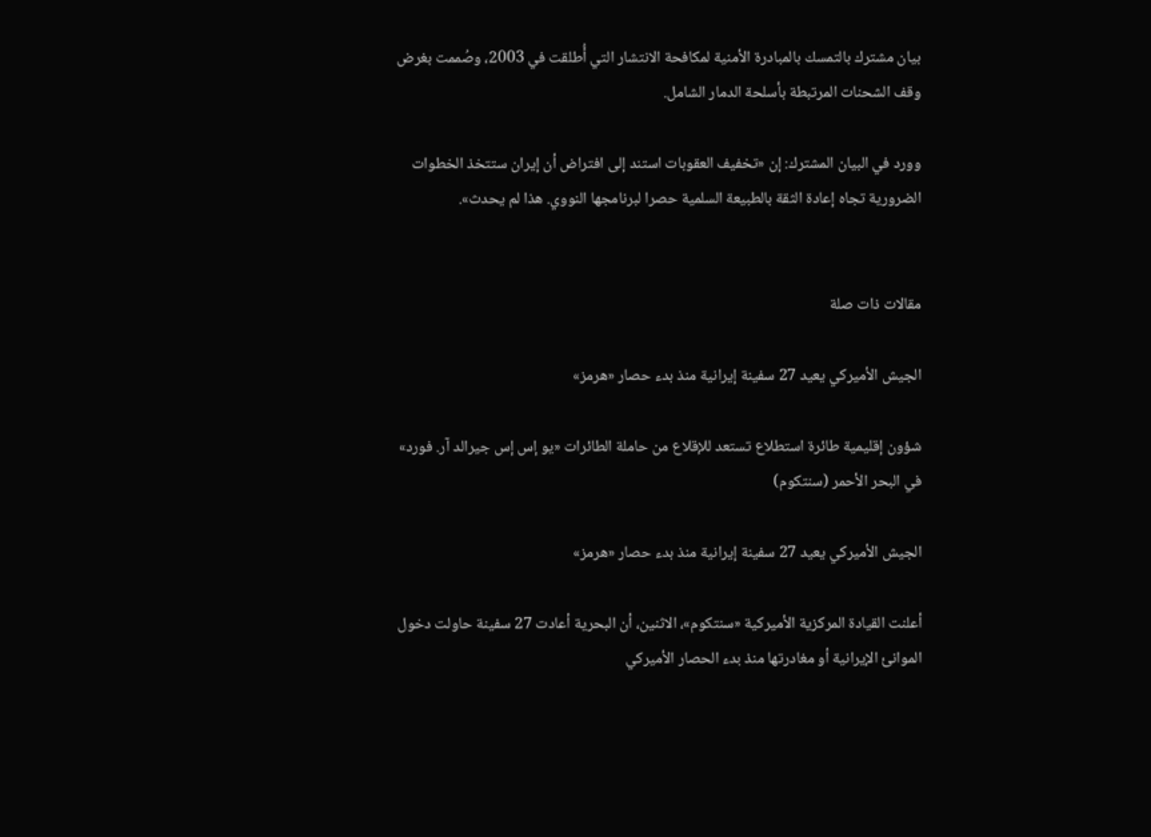بيان مشترك بالتمسك بالمبادرة الأمنية لمكافحة الانتشار التي أُطلقت في 2003، وصُممت بغرض وقف الشحنات المرتبطة بأسلحة الدمار الشامل.

وورد في البيان المشترك: إن «تخفيف العقوبات استند إلى افتراض أن إيران ستتخذ الخطوات الضرورية تجاه إعادة الثقة بالطبيعة السلمية حصرا لبرنامجها النووي. هذا لم يحدث».


مقالات ذات صلة

الجيش الأميركي يعيد 27 سفينة إيرانية منذ بدء حصار «هرمز»

شؤون إقليمية طائرة استطلاع تستعد للإقلاع من حاملة الطائرات «يو إس إس جيرالد آر. فورد» في البحر الأحمر (سنتكوم)

الجيش الأميركي يعيد 27 سفينة إيرانية منذ بدء حصار «هرمز»

أعلنت القيادة المركزية الأميركية «سنتكوم»، الاثنين، أن البحرية أعادت 27 سفينة حاولت دخول الموانئ الإيرانية أو مغادرتها منذ بدء الحصار الأميركي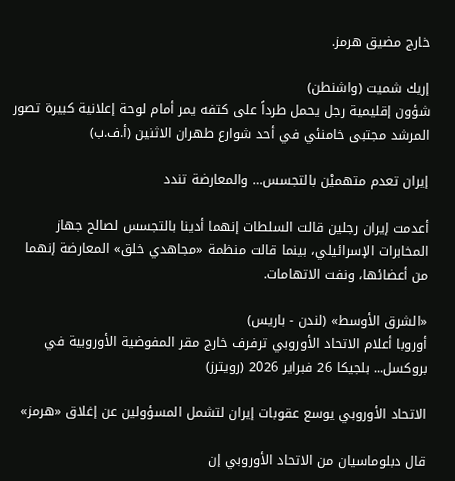خارج مضيق هرمز.

إريك شميت (واشنطن)
شؤون إقليمية رجل يحمل طرداً على كتفه يمر أمام لوحة إعلانية كبيرة تصور المرشد مجتبى خامنئي في أحد شوارع طهران الاثنين (أ.ف.ب)

إيران تعدم متهميْن بالتجسس… والمعارضة تندد

أعدمت إيران رجلين قالت السلطات إنهما أدينا بالتجسس لصالح جهاز المخابرات الإسرائيلي، بينما قالت منظمة «مجاهدي خلق» المعارضة إنهما من أعضائها، ونفت الاتهامات.

«الشرق الأوسط» (لندن - باريس)
أوروبا أعلام الاتحاد الأوروبي ترفرف خارج مقر المفوضية الأوروبية في بروكسل... بلجيكا 26 فبراير 2026 (رويترز)

الاتحاد الأوروبي يوسع عقوبات إيران لتشمل المسؤولين عن إغلاق «هرمز»

قال دبلوماسيان من الاتحاد الأوروبي إن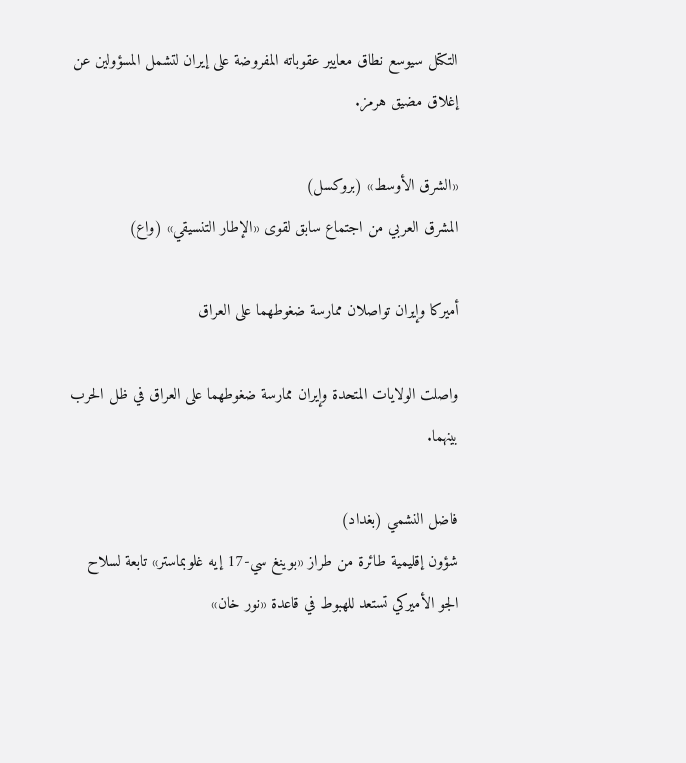التكتل سيوسع نطاق معايير عقوباته المفروضة على إيران لتشمل المسؤولين عن إغلاق مضيق هرمز.

«الشرق الأوسط» (بروكسل)
المشرق العربي من اجتماع سابق لقوى «الإطار التنسيقي» (واع)

أميركا وإيران تواصلان ممارسة ضغوطهما على العراق

واصلت الولايات المتحدة وإيران ممارسة ضغوطهما على العراق في ظل الحرب بينهما.

فاضل النشمي (بغداد)
شؤون إقليمية طائرة من طراز «بوينغ سي-17 إيه غلوبماستر» تابعة لسلاح الجو الأميركي تستعد للهبوط في قاعدة «نور خان»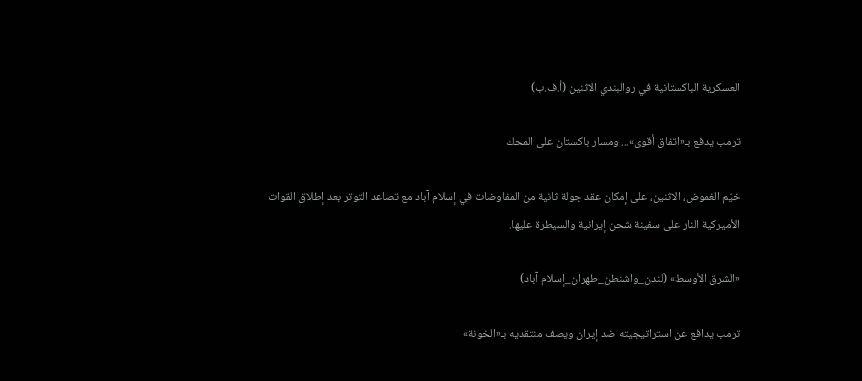العسكرية الباكستانية في روالبندي الاثنين (أ.ف.ب)

ترمب يدفع بـ«اتفاق أقوى»... ومسار باكستان على المحك

خيّم الغموض، الاثنين، على إمكان عقد جولة ثانية من المفاوضات في إسلام آباد مع تصاعد التوتر بعد إطلاق القوات الأميركية النار على سفينة شحن إيرانية والسيطرة عليها.

«الشرق الأوسط» (لندن_واشنطن_طهران_إسلام آباد)

ترمب يدافع عن استراتيجيته ضد إيران ويصف منتقديه بـ«الخونة»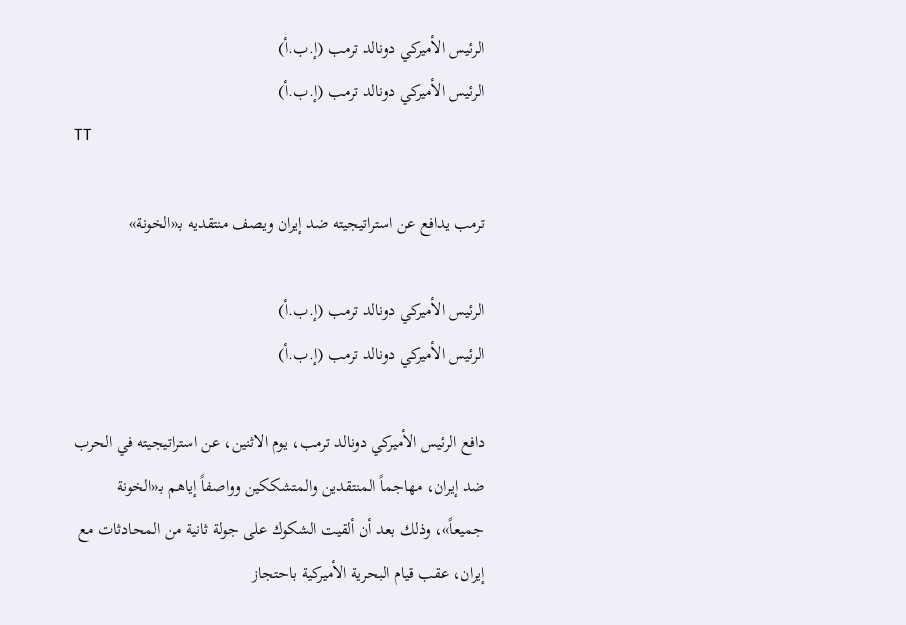الرئيس الأميركي دونالد ترمب (إ.ب.أ)
الرئيس الأميركي دونالد ترمب (إ.ب.أ)
TT

ترمب يدافع عن استراتيجيته ضد إيران ويصف منتقديه بـ«الخونة»

الرئيس الأميركي دونالد ترمب (إ.ب.أ)
الرئيس الأميركي دونالد ترمب (إ.ب.أ)

دافع الرئيس الأميركي دونالد ترمب، يوم الاثنين، عن استراتيجيته في الحرب ضد إيران، مهاجماً المنتقدين والمتشككين وواصفاً إياهم بـ«الخونة جميعاً»، وذلك بعد أن ألقيت الشكوك على جولة ثانية من المحادثات مع إيران، عقب قيام البحرية الأميركية باحتجاز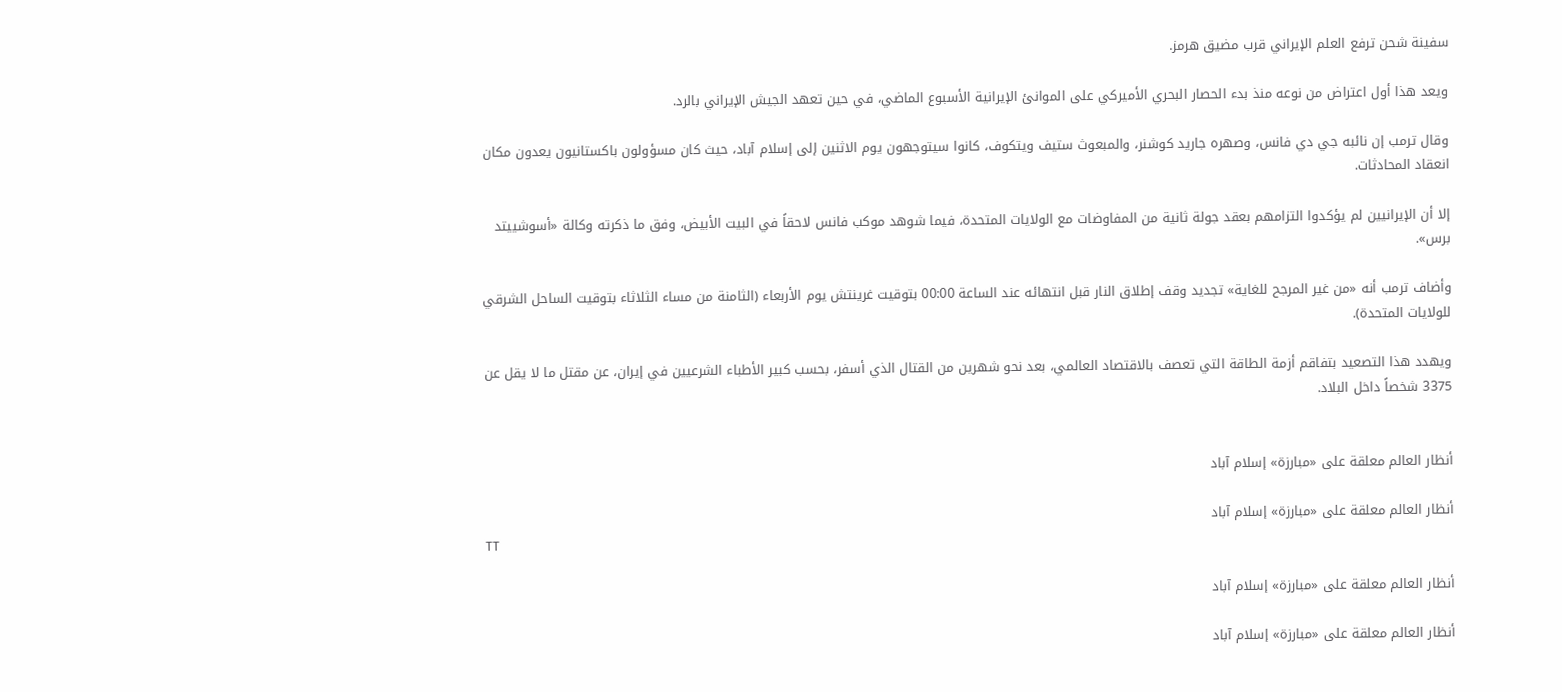سفينة شحن ترفع العلم الإيراني قرب مضيق هرمز.

ويعد هذا أول اعتراض من نوعه منذ بدء الحصار البحري الأميركي على الموانئ الإيرانية الأسبوع الماضي، في حين تعهد الجيش الإيراني بالرد.

وقال ترمب إن نائبه جي دي فانس، وصهره جاريد كوشنر، والمبعوث ستيف ويتكوف، كانوا سيتوجهون يوم الاثنين إلى إسلام آباد، حيث كان مسؤولون باكستانيون يعدون مكان انعقاد المحادثات.

إلا أن الإيرانيين لم يؤكدوا التزامهم بعقد جولة ثانية من المفاوضات مع الولايات المتحدة، فيما شوهد موكب فانس لاحقاً في البيت الأبيض، وفق ما ذكرته وكالة «أسوشييتد برس».

وأضاف ترمب أنه «من غير المرجح للغاية» تجديد وقف إطلاق النار قبل انتهائه عند الساعة 00:00 بتوقيت غرينتش يوم الأربعاء (الثامنة من مساء الثلاثاء بتوقيت الساحل الشرقي للولايات المتحدة).

ويهدد هذا التصعيد بتفاقم أزمة الطاقة التي تعصف بالاقتصاد العالمي، بعد نحو شهرين من القتال الذي أسفر، بحسب كبير الأطباء الشرعيين في إيران، عن مقتل ما لا يقل عن 3375 شخصاً داخل البلاد.


أنظار العالم معلقة على «مبارزة» إسلام آباد

أنظار العالم معلقة على «مبارزة» إسلام آباد
TT

أنظار العالم معلقة على «مبارزة» إسلام آباد

أنظار العالم معلقة على «مبارزة» إسلام آباد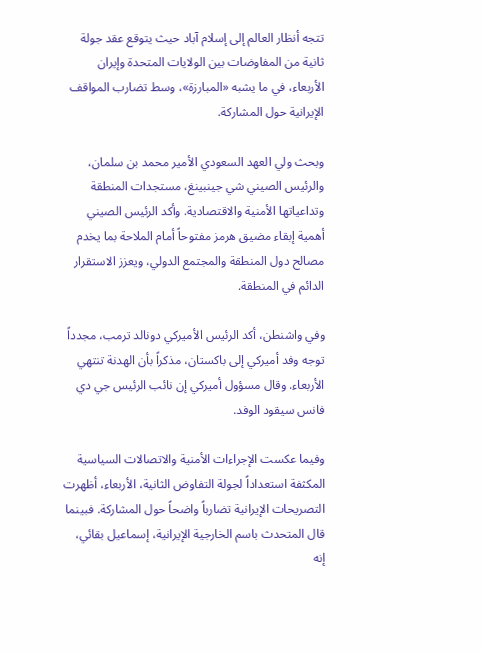تتجه أنظار العالم إلى إسلام آباد حيث يتوقع عقد جولة ثانية من المفاوضات بين الولايات المتحدة وإيران الأربعاء، في ما يشبه «المبارزة»، وسط تضارب المواقف الإيرانية حول المشاركة.

وبحث ولي العهد السعودي الأمير محمد بن سلمان، والرئيس الصيني شي جينبينغ، مستجدات المنطقة وتداعياتها الأمنية والاقتصادية. وأكد الرئيس الصيني أهمية إبقاء مضيق هرمز مفتوحاً أمام الملاحة بما يخدم مصالح دول المنطقة والمجتمع الدولي، ويعزز الاستقرار الدائم في المنطقة.

وفي واشنطن، أكد الرئيس الأميركي دونالد ترمب، مجدداً توجه وفد أميركي إلى باكستان، مذكراً بأن الهدنة تنتهي الأربعاء. وقال مسؤول أميركي إن نائب الرئيس جي دي فانس سيقود الوفد.

وفيما عكست الإجراءات الأمنية والاتصالات السياسية المكثفة استعداداً لجولة التفاوض الثانية، الأربعاء، أظهرت التصريحات الإيرانية تضارباً واضحاً حول المشاركة. فبينما قال المتحدث باسم الخارجية الإيرانية، إسماعيل بقائي، إنه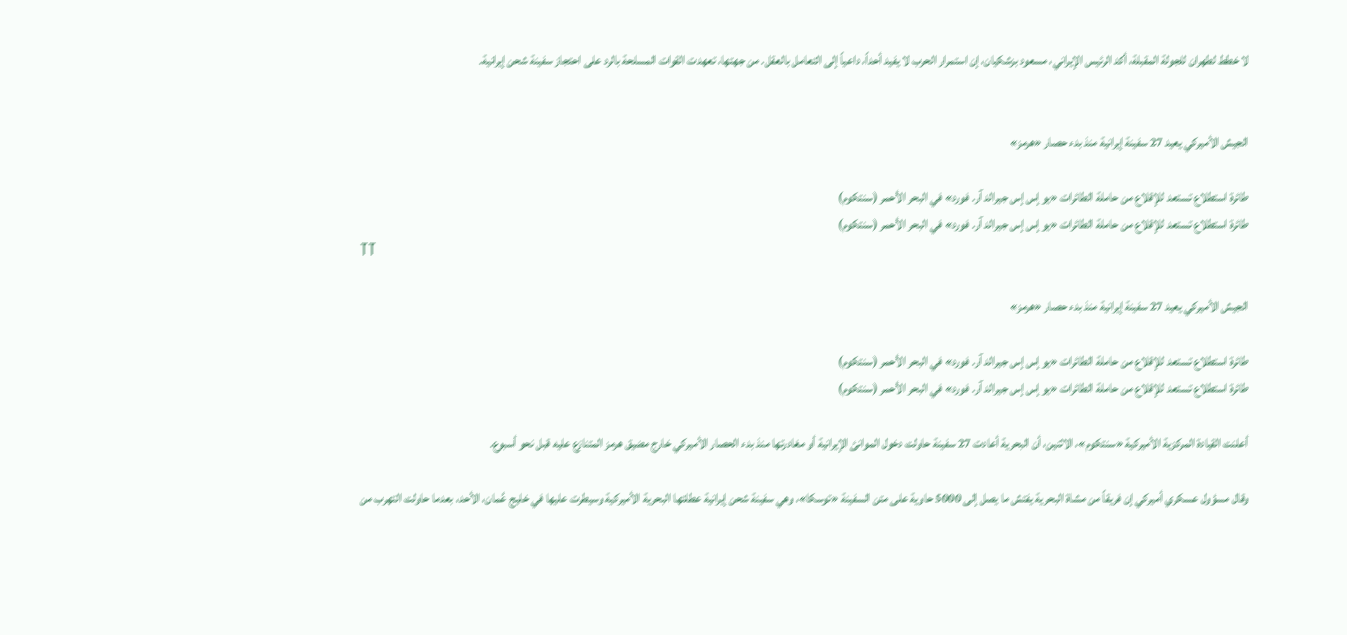لا خطط لطهران للجولة المقبلة، أكد الرئيس الإيراني، مسعود بزشكيان، إن استمرار الحرب لا يفيد أحداً، داعياً إلى التعامل بالعقل. من جهتها، تعهدت القوات المسلحة بالرد على احتجاز سفينة شحن إيرانية.


الجيش الأميركي يعيد 27 سفينة إيرانية منذ بدء حصار «هرمز»

طائرة استطلاع تستعد للإقلاع من حاملة الطائرات «يو إس إس جيرالد آر. فورد» في البحر الأحمر (سنتكوم)
طائرة استطلاع تستعد للإقلاع من حاملة الطائرات «يو إس إس جيرالد آر. فورد» في البحر الأحمر (سنتكوم)
TT

الجيش الأميركي يعيد 27 سفينة إيرانية منذ بدء حصار «هرمز»

طائرة استطلاع تستعد للإقلاع من حاملة الطائرات «يو إس إس جيرالد آر. فورد» في البحر الأحمر (سنتكوم)
طائرة استطلاع تستعد للإقلاع من حاملة الطائرات «يو إس إس جيرالد آر. فورد» في البحر الأحمر (سنتكوم)

أعلنت القيادة المركزية الأميركية «سنتكوم»، الاثنين، أن البحرية أعادت 27 سفينة حاولت دخول الموانئ الإيرانية أو مغادرتها منذ بدء الحصار الأميركي خارج مضيق هرمز المتنازع عليه قبل نحو أسبوع.

وقال مسؤول عسكري أميركي إن فريقاً من مشاة البحرية يفتش ما يصل إلى 5000 حاوية على متن السفينة «توسكا»، وهي سفينة شحن إيرانية عطلتها البحرية الأميركية وسيطرت عليها في خليج عُمان، الأحد، بعدما حاولت التهرب من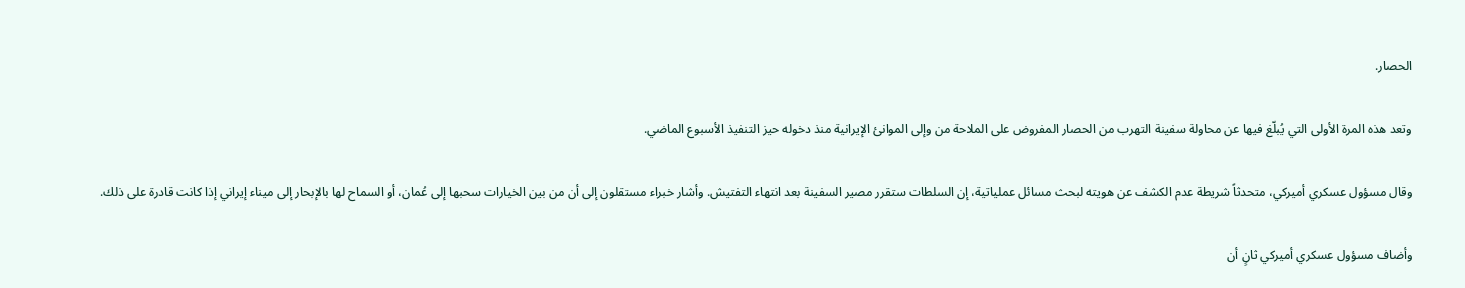الحصار.

وتعد هذه المرة الأولى التي يُبلّغ فيها عن محاولة سفينة التهرب من الحصار المفروض على الملاحة من وإلى الموانئ الإيرانية منذ دخوله حيز التنفيذ الأسبوع الماضي.

وقال مسؤول عسكري أميركي، متحدثاً شريطة عدم الكشف عن هويته لبحث مسائل عملياتية، إن السلطات ستقرر مصير السفينة بعد انتهاء التفتيش. وأشار خبراء مستقلون إلى أن من بين الخيارات سحبها إلى عُمان، أو السماح لها بالإبحار إلى ميناء إيراني إذا كانت قادرة على ذلك.

وأضاف مسؤول عسكري أميركي ثانٍ أن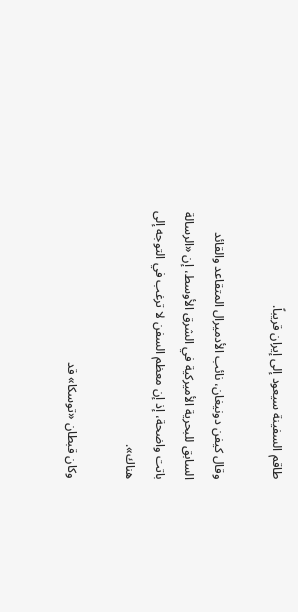طاقم السفينة سيعود إلى إيران قريباً.

وقال كيفن دونيغان، نائب الأدميرال المتقاعد والقائد السابق للبحرية الأميركية في الشرق الأوسط، إن «الرسالة باتت واضحة، إذ إن معظم السفن لا ترغب في التوجه إلى هناك».

وكان قبطان «توسكا» قد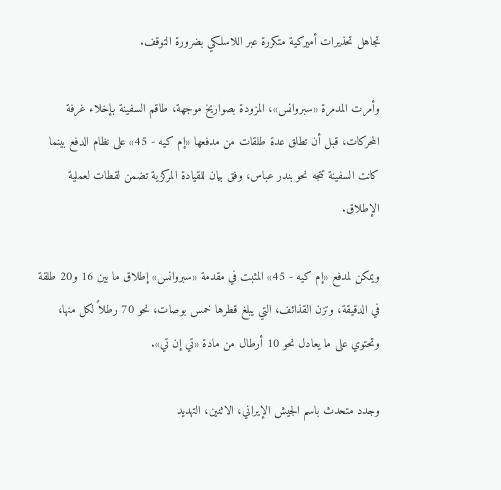تجاهل تحذيرات أميركية متكررة عبر اللاسلكي بضرورة التوقف.

وأمرت المدمرة «سبروانس»، المزودة بصواريخ موجهة، طاقم السفينة بإخلاء غرفة المحركات، قبل أن تطلق عدة طلقات من مدفعها «إم كيه - 45» على نظام الدفع بينما كانت السفينة تتجه نحو بندر عباس، وفق بيان للقيادة المركزية تضمن لقطات لعملية الإطلاق.

ويمكن لمدفع «إم كيه - 45» المثبت في مقدمة «سبروانس» إطلاق ما بين 16 و20 طلقة في الدقيقة، وتزن القذائف، التي يبلغ قطرها خمس بوصات، نحو 70 رطلاً لكل منها، وتحتوي على ما يعادل نحو 10 أرطال من مادة «تي إن تي».

وجدد متحدث باسم الجيش الإيراني، الاثنين، التهديد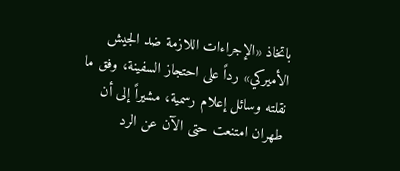باتخاذ «الإجراءات اللازمة ضد الجيش الأميركي» رداً على احتجاز السفينة، وفق ما نقلته وسائل إعلام رسمية، مشيراً إلى أن طهران امتنعت حتى الآن عن الرد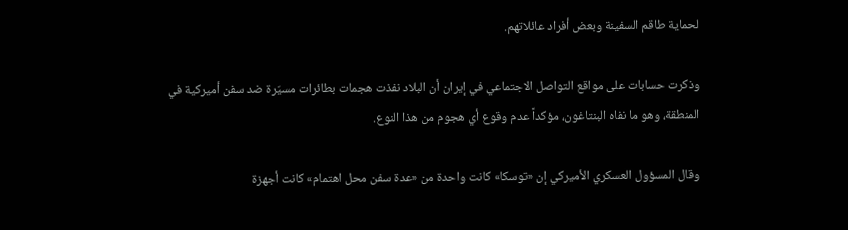لحماية طاقم السفينة وبعض أفراد عائلاتهم.

وذكرت حسابات على مواقع التواصل الاجتماعي في إيران أن البلاد نفذت هجمات بطائرات مسيّرة ضد سفن أميركية في المنطقة، وهو ما نفاه البنتاغون، مؤكداً عدم وقوع أي هجوم من هذا النوع.

وقال المسؤول العسكري الأميركي إن «توسكا» كانت واحدة من «عدة سفن محل اهتمام» كانت أجهزة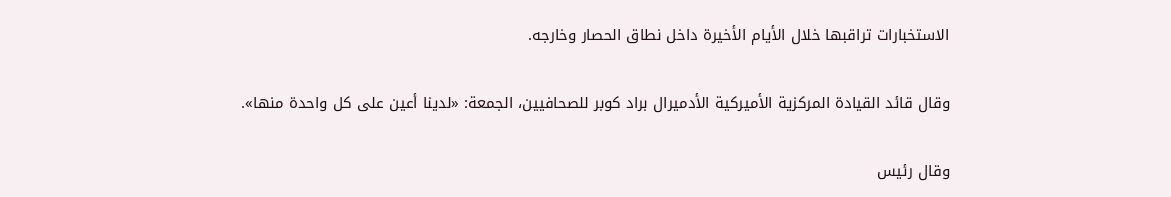الاستخبارات تراقبها خلال الأيام الأخيرة داخل نطاق الحصار وخارجه.

وقال قائد القيادة المركزية الأميركية الأدميرال براد كوبر للصحافيين، الجمعة: «لدينا أعين على كل واحدة منها».

وقال رئيس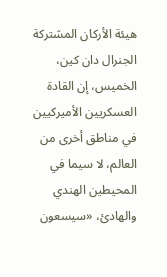هيئة الأركان المشتركة الجنرال دان كين، الخميس، إن القادة العسكريين الأميركيين في مناطق أخرى من العالم، لا سيما في المحيطين الهندي والهادئ، «سيسعون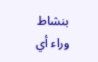بنشاط وراء أي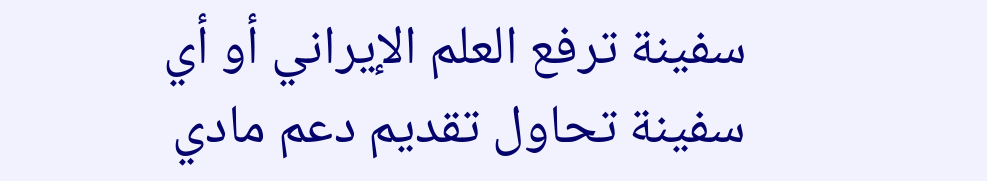سفينة ترفع العلم الإيراني أو أي سفينة تحاول تقديم دعم مادي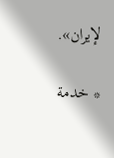لإيران».

* خدمة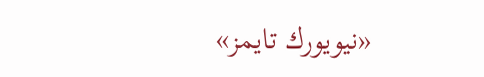«نيويورك تايمز»